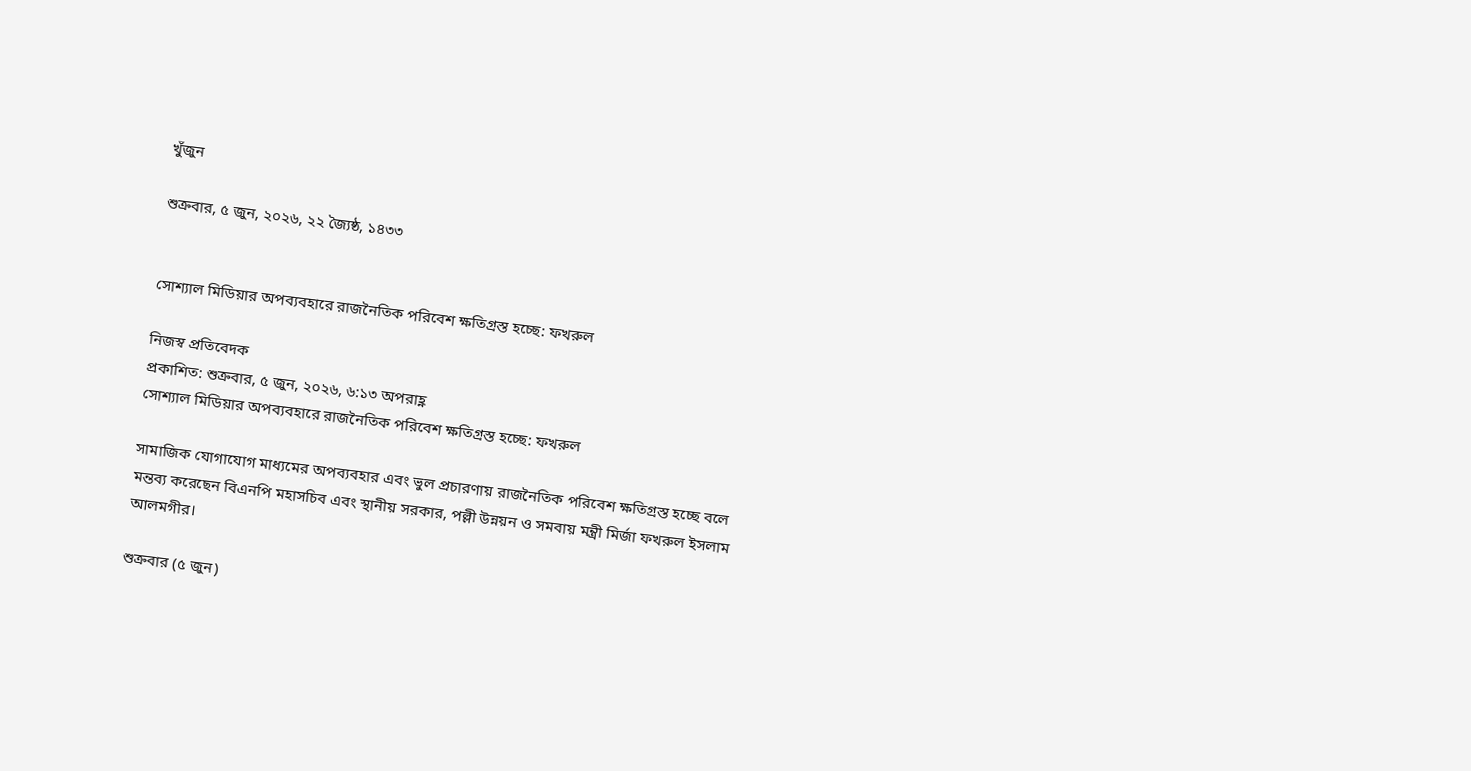খুঁজুন

শুক্রবার, ৫ জুন, ২০২৬, ২২ জ্যৈষ্ঠ, ১৪৩৩


সোশ্যাল মিডিয়ার অপব্যবহারে রাজনৈতিক পরিবেশ ক্ষতিগ্রস্ত হচ্ছে: ফখরুল

নিজস্ব প্রতিবেদক
প্রকাশিত: শুক্রবার, ৫ জুন, ২০২৬, ৬:১৩ অপরাহ্ণ
সোশ্যাল মিডিয়ার অপব্যবহারে রাজনৈতিক পরিবেশ ক্ষতিগ্রস্ত হচ্ছে: ফখরুল

সামাজিক যোগাযোগ মাধ্যমের অপব্যবহার এবং ভুল প্রচারণায় রাজনৈতিক পরিবেশ ক্ষতিগ্রস্ত হচ্ছে বলে মন্তব্য করেছেন বিএনপি মহাসচিব এবং স্থানীয় সরকার, পল্লী উন্নয়ন ও সমবায় মন্ত্রী মির্জা ফখরুল ইসলাম আলমগীর।

শুক্রবার (৫ জুন)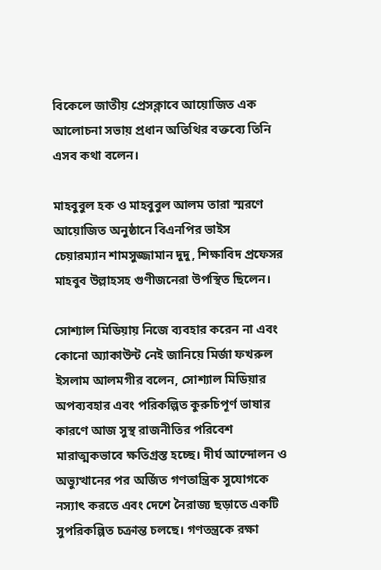বিকেলে জাতীয় প্রেসক্লাবে আয়োজিত এক আলোচনা সভায় প্রধান অতিথির বক্তব্যে তিনি এসব কথা বলেন।

মাহবুবুল হক ও মাহবুবুল আলম তারা স্মরণে আয়োজিত অনুষ্ঠানে বিএনপির ভাইস চেয়ারম্যান শামসুজ্জামান দুদু, শিক্ষাবিদ প্রফেসর মাহবুব উল্লাহসহ গুণীজনেরা উপস্থিত ছিলেন।

সোশ্যাল মিডিয়ায় নিজে ব্যবহার করেন না এবং কোনো অ্যাকাউন্ট নেই জানিয়ে মির্জা ফখরুল ইসলাম আলমগীর বলেন, সোশ্যাল মিডিয়ার অপব্যবহার এবং পরিকল্পিত কুরুচিপূর্ণ ভাষার কারণে আজ সুস্থ রাজনীতির পরিবেশ মারাত্মকভাবে ক্ষতিগ্রস্ত হচ্ছে। দীর্ঘ আন্দোলন ও অভ্যুত্থানের পর অর্জিত গণতান্ত্রিক সুযোগকে নস্যাৎ করতে এবং দেশে নৈরাজ্য ছড়াতে একটি সুপরিকল্পিত চক্রান্ত চলছে। গণতন্ত্রকে রক্ষা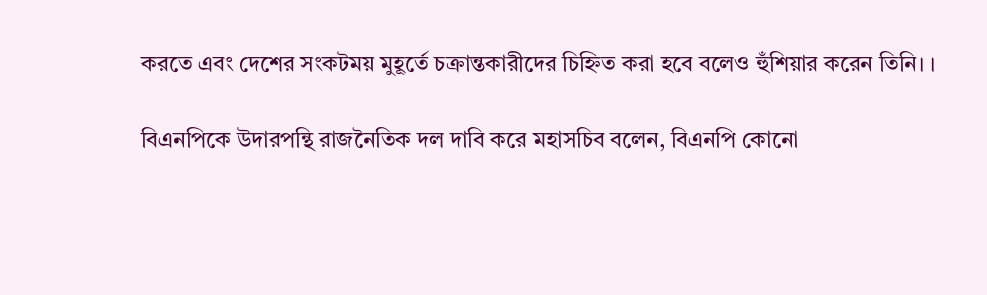করতে এবং দেশের সংকটময় মুহূর্তে চক্রান্তকারীদের চিহ্নিত করা হবে বলেও হুঁশিয়ার করেন তিনি। ।

বিএনপিকে উদারপন্থি রাজনৈতিক দল দাবি করে মহাসচিব বলেন, বিএনপি কোনো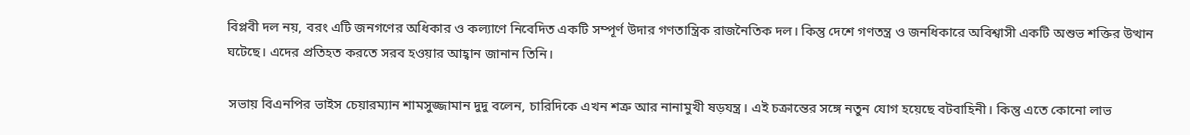বিপ্লবী দল নয়, বরং এটি জনগণের অধিকার ও কল্যাণে নিবেদিত একটি সম্পূর্ণ উদার গণতান্ত্রিক রাজনৈতিক দল। কিন্তু দেশে গণতন্ত্র ও জনধিকারে অবিশ্বাসী একটি অশুভ শক্তির উত্থান ঘটেছে। এদের প্রতিহত করতে সরব হওয়ার আহ্বান জানান তিনি।

 সভায় বিএনপির ভাইস চেয়ারম্যান শামসুজ্জামান দুদু বলেন, চারিদিকে এখন শত্রু আর নানামুখী ষড়যন্ত্র। এই চক্রান্তের সঙ্গে নতুন যোগ হয়েছে বটবাহিনী। কিন্তু এতে কোনো লাভ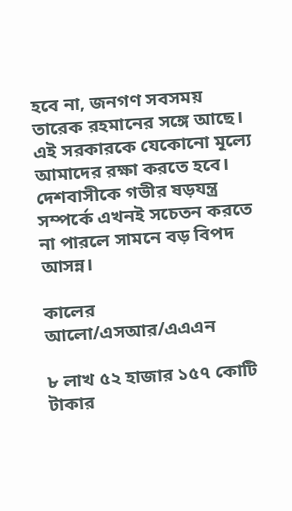হবে না, জনগণ সবসময় তারেক রহমানের সঙ্গে আছে। এই সরকারকে যেকোনো মূল্যে আমাদের রক্ষা করতে হবে। দেশবাসীকে গভীর ষড়যন্ত্র সম্পর্কে এখনই সচেতন করতে না পারলে সামনে বড় বিপদ আসন্ন।

কালের আলো/এসআর/এএএন

৮ লাখ ৫২ হাজার ১৫৭ কোটি টাকার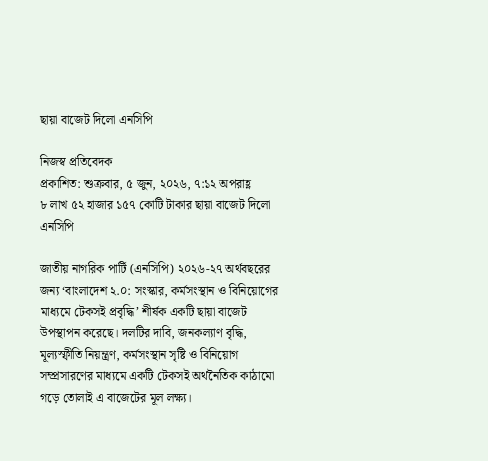ছায়া বাজেট দিলো এনসিপি

নিজস্ব প্রতিবেদক
প্রকাশিত: শুক্রবার, ৫ জুন, ২০২৬, ৭:১২ অপরাহ্ণ
৮ লাখ ৫২ হাজার ১৫৭ কোটি টাকার ছায়া বাজেট দিলো এনসিপি

জাতীয় নাগরিক পার্টি (এনসিপি) ২০২৬-২৭ অর্থবছরের জন্য ‘বাংলাদেশ ২.০: সংস্কার, কর্মসংস্থান ও বিনিয়োগের মাধ্যমে টেকসই প্রবৃদ্ধি’ শীর্ষক একটি ছায়া বাজেট উপস্থাপন করেছে। দলটির দাবি, জনকল্যাণ বৃদ্ধি, মূল্যস্ফীতি নিয়ন্ত্রণ, কর্মসংস্থান সৃষ্টি ও বিনিয়োগ সম্প্রসারণের মাধ্যমে একটি টেকসই অর্থনৈতিক কাঠামো গড়ে তোলাই এ বাজেটের মূল লক্ষ্য।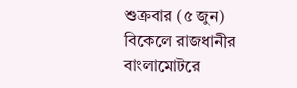শুক্রবার (৫ জুন) বিকেলে রাজধানীর বাংলামোটরে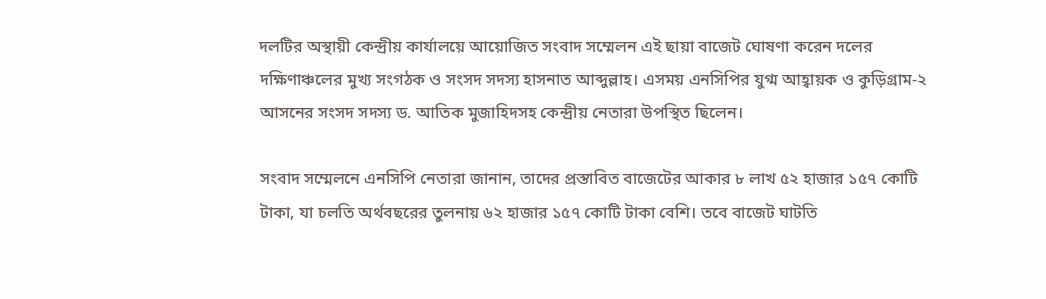দলটির অস্থায়ী কেন্দ্রীয় কার্যালয়ে আয়োজিত সংবাদ সম্মেলন এই ছায়া বাজেট ঘোষণা করেন দলের দক্ষিণাঞ্চলের মুখ্য সংগঠক ও সংসদ সদস্য হাসনাত আব্দুল্লাহ। এসময় এনসিপির যুগ্ম আহ্বায়ক ও কুড়িগ্রাম-২ আসনের সংসদ সদস্য ড. আতিক মুজাহিদসহ কেন্দ্রীয় নেতারা উপস্থিত ছিলেন।

সংবাদ সম্মেলনে এনসিপি নেতারা জানান, তাদের প্রস্তাবিত বাজেটের আকার ৮ লাখ ৫২ হাজার ১৫৭ কোটি টাকা, যা চলতি অর্থবছরের তুলনায় ৬২ হাজার ১৫৭ কোটি টাকা বেশি। তবে বাজেট ঘাটতি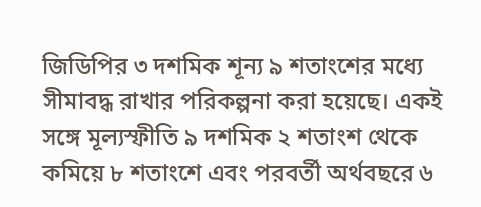জিডিপির ৩ দশমিক শূন্য ৯ শতাংশের মধ্যে সীমাবদ্ধ রাখার পরিকল্পনা করা হয়েছে। একই সঙ্গে মূল্যস্ফীতি ৯ দশমিক ২ শতাংশ থেকে কমিয়ে ৮ শতাংশে এবং পরবর্তী অর্থবছরে ৬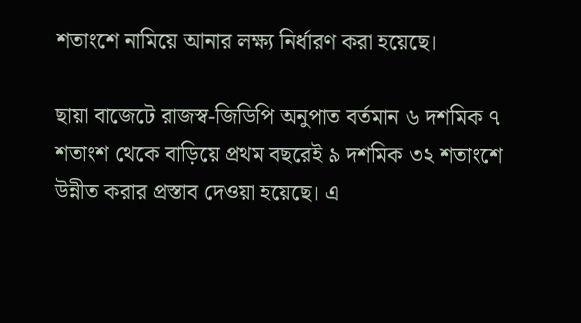শতাংশে নামিয়ে আনার লক্ষ্য নির্ধারণ করা হয়েছে।

ছায়া বাজেটে রাজস্ব-জিডিপি অনুপাত বর্তমান ৬ দশমিক ৭ শতাংশ থেকে বাড়িয়ে প্রথম বছরেই ৯ দশমিক ৩২ শতাংশে উন্নীত করার প্রস্তাব দেওয়া হয়েছে। এ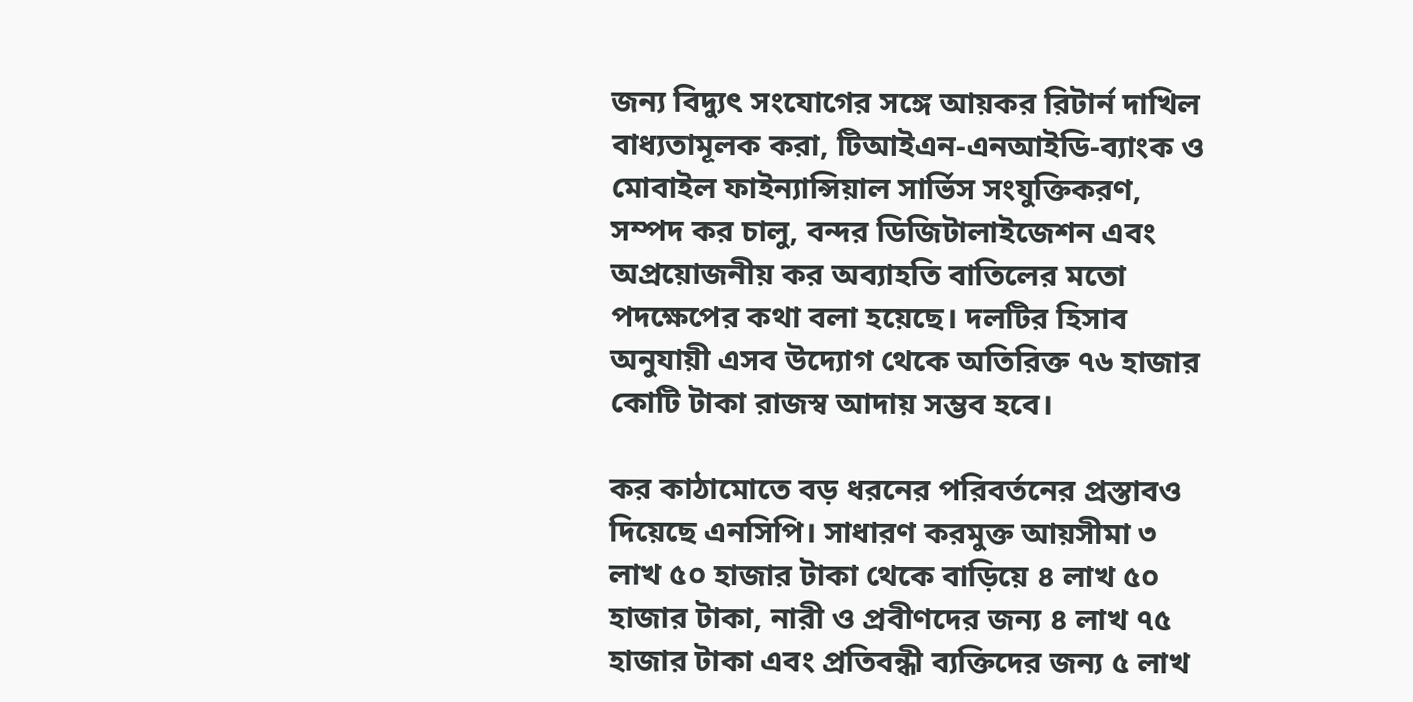জন্য বিদ্যুৎ সংযোগের সঙ্গে আয়কর রিটার্ন দাখিল বাধ্যতামূলক করা, টিআইএন-এনআইডি-ব্যাংক ও মোবাইল ফাইন্যান্সিয়াল সার্ভিস সংযুক্তিকরণ, সম্পদ কর চালু, বন্দর ডিজিটালাইজেশন এবং অপ্রয়োজনীয় কর অব্যাহতি বাতিলের মতো পদক্ষেপের কথা বলা হয়েছে। দলটির হিসাব অনুযায়ী এসব উদ্যোগ থেকে অতিরিক্ত ৭৬ হাজার কোটি টাকা রাজস্ব আদায় সম্ভব হবে।

কর কাঠামোতে বড় ধরনের পরিবর্তনের প্রস্তাবও দিয়েছে এনসিপি। সাধারণ করমুক্ত আয়সীমা ৩ লাখ ৫০ হাজার টাকা থেকে বাড়িয়ে ৪ লাখ ৫০ হাজার টাকা, নারী ও প্রবীণদের জন্য ৪ লাখ ৭৫ হাজার টাকা এবং প্রতিবন্ধী ব্যক্তিদের জন্য ৫ লাখ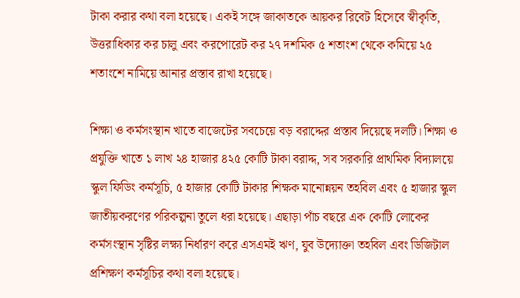টাকা করার কথা বলা হয়েছে। একই সঙ্গে জাকাতকে আয়কর রিবেট হিসেবে স্বীকৃতি, উত্তরাধিকার কর চালু এবং করপোরেট কর ২৭ দশমিক ৫ শতাংশ থেকে কমিয়ে ২৫ শতাংশে নামিয়ে আনার প্রস্তাব রাখা হয়েছে।

শিক্ষা ও কর্মসংস্থান খাতে বাজেটের সবচেয়ে বড় বরাদ্দের প্রস্তাব দিয়েছে দলটি। শিক্ষা ও প্রযুক্তি খাতে ১ লাখ ২৪ হাজার ৪২৫ কোটি টাকা বরাদ্দ, সব সরকারি প্রাথমিক বিদ্যালয়ে স্কুল ফিডিং কর্মসূচি, ৫ হাজার কোটি টাকার শিক্ষক মানোন্নয়ন তহবিল এবং ৫ হাজার স্কুল জাতীয়করণের পরিকল্পনা তুলে ধরা হয়েছে। এছাড়া পাঁচ বছরে এক কোটি লোকের কর্মসংস্থান সৃষ্টির লক্ষ্য নির্ধারণ করে এসএমই ঋণ, যুব উদ্যোক্তা তহবিল এবং ডিজিটাল প্রশিক্ষণ কর্মসূচির কথা বলা হয়েছে।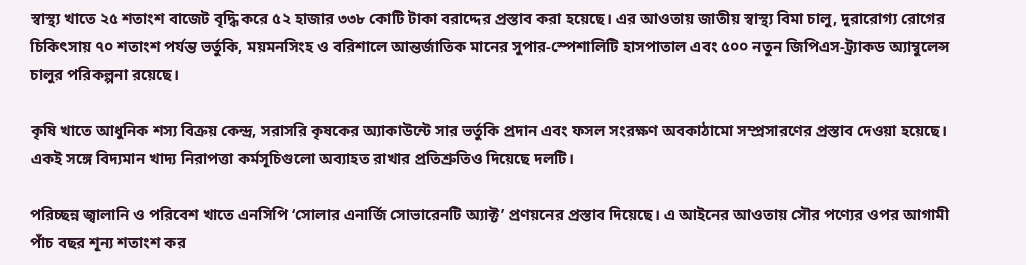স্বাস্থ্য খাতে ২৫ শতাংশ বাজেট বৃদ্ধি করে ৫২ হাজার ৩৩৮ কোটি টাকা বরাদ্দের প্রস্তাব করা হয়েছে। এর আওতায় জাতীয় স্বাস্থ্য বিমা চালু, দুরারোগ্য রোগের চিকিৎসায় ৭০ শতাংশ পর্যন্ত ভর্তুকি, ময়মনসিংহ ও বরিশালে আন্তর্জাতিক মানের সুপার-স্পেশালিটি হাসপাতাল এবং ৫০০ নতুন জিপিএস-ট্র্যাকড অ্যাম্বুলেন্স চালুর পরিকল্পনা রয়েছে।

কৃষি খাতে আধুনিক শস্য বিক্রয় কেন্দ্র, সরাসরি কৃষকের অ্যাকাউন্টে সার ভর্তুকি প্রদান এবং ফসল সংরক্ষণ অবকাঠামো সম্প্রসারণের প্রস্তাব দেওয়া হয়েছে। একই সঙ্গে বিদ্যমান খাদ্য নিরাপত্তা কর্মসূচিগুলো অব্যাহত রাখার প্রতিশ্রুতিও দিয়েছে দলটি।

পরিচ্ছন্ন জ্বালানি ও পরিবেশ খাতে এনসিপি ‘সোলার এনার্জি সোভারেনটি অ্যাক্ট’ প্রণয়নের প্রস্তাব দিয়েছে। এ আইনের আওতায় সৌর পণ্যের ওপর আগামী পাঁচ বছর শূন্য শতাংশ কর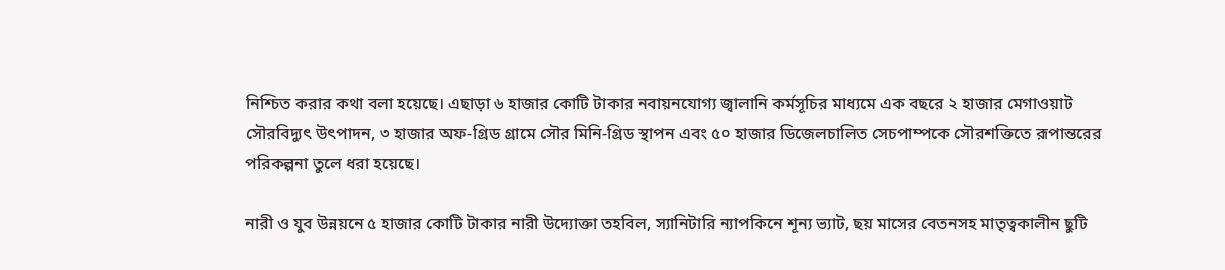নিশ্চিত করার কথা বলা হয়েছে। এছাড়া ৬ হাজার কোটি টাকার নবায়নযোগ্য জ্বালানি কর্মসূচির মাধ্যমে এক বছরে ২ হাজার মেগাওয়াট সৌরবিদ্যুৎ উৎপাদন, ৩ হাজার অফ-গ্রিড গ্রামে সৌর মিনি-গ্রিড স্থাপন এবং ৫০ হাজার ডিজেলচালিত সেচপাম্পকে সৌরশক্তিতে রূপান্তরের পরিকল্পনা তুলে ধরা হয়েছে।

নারী ও যুব উন্নয়নে ৫ হাজার কোটি টাকার নারী উদ্যোক্তা তহবিল, স্যানিটারি ন্যাপকিনে শূন্য ভ্যাট, ছয় মাসের বেতনসহ মাতৃত্বকালীন ছুটি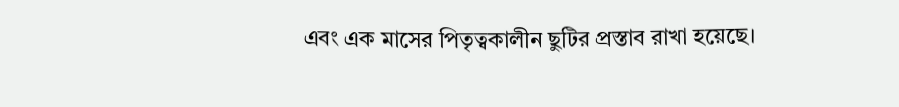এবং এক মাসের পিতৃত্বকালীন ছুটির প্রস্তাব রাখা হয়েছে।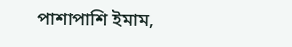পাশাপাশি ইমাম,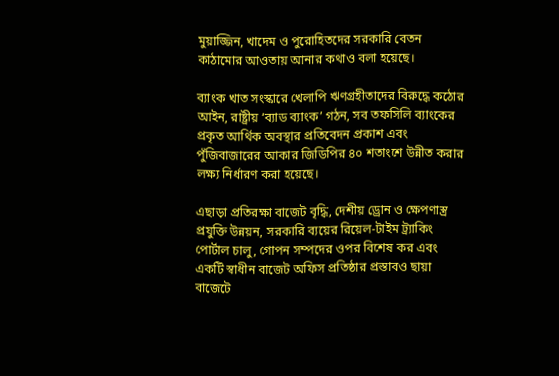মুয়াজ্জিন, খাদেম ও পুরোহিতদের সরকারি বেতন কাঠামোর আওতায় আনার কথাও বলা হয়েছে।

ব্যাংক খাত সংস্কারে খেলাপি ঋণগ্রহীতাদের বিরুদ্ধে কঠোর আইন, রাষ্ট্রীয় ‘ব্যাড ব্যাংক’ গঠন, সব তফসিলি ব্যাংকের প্রকৃত আর্থিক অবস্থার প্রতিবেদন প্রকাশ এবং পুঁজিবাজারের আকার জিডিপির ৪০ শতাংশে উন্নীত করার লক্ষ্য নির্ধারণ করা হয়েছে।

এছাড়া প্রতিরক্ষা বাজেট বৃদ্ধি, দেশীয় ড্রোন ও ক্ষেপণাস্ত্র প্রযুক্তি উন্নয়ন, সরকারি ব্যয়ের রিয়েল-টাইম ট্র্যাকিং পোর্টাল চালু, গোপন সম্পদের ওপর বিশেষ কর এবং একটি স্বাধীন বাজেট অফিস প্রতিষ্ঠার প্রস্তাবও ছায়া বাজেটে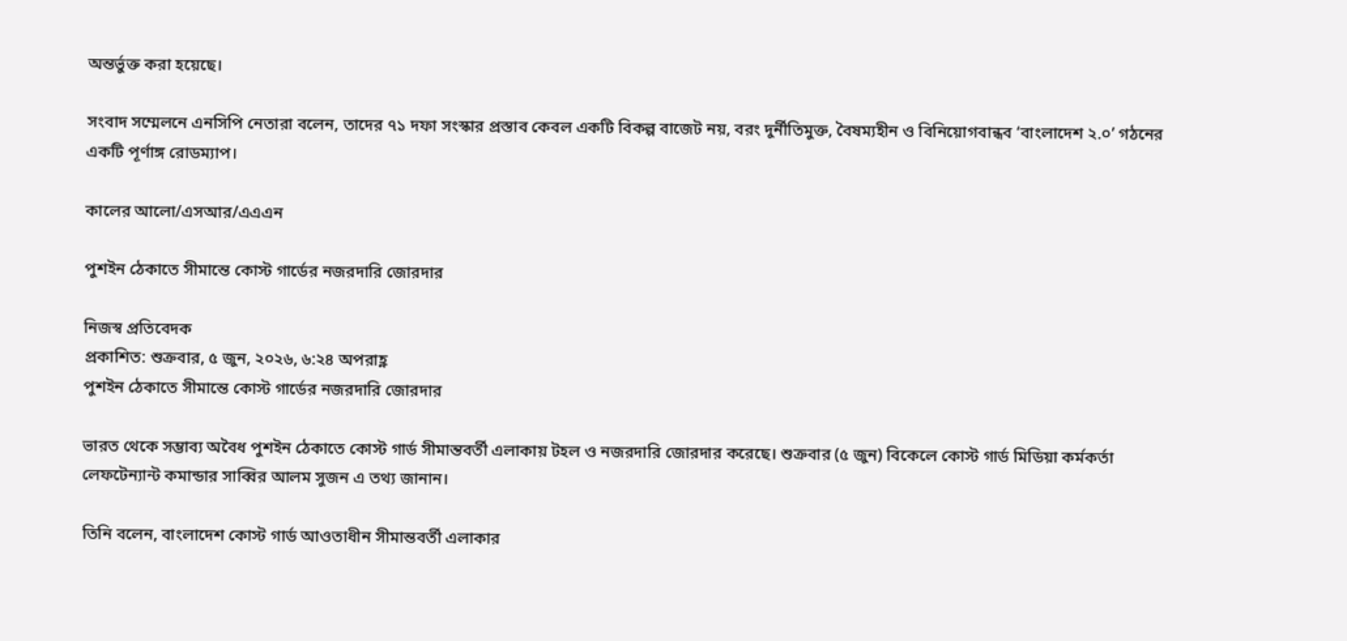অন্তর্ভুক্ত করা হয়েছে।

সংবাদ সম্মেলনে এনসিপি নেতারা বলেন, তাদের ৭১ দফা সংস্কার প্রস্তাব কেবল একটি বিকল্প বাজেট নয়, বরং দুর্নীতিমুক্ত, বৈষম্যহীন ও বিনিয়োগবান্ধব ‘বাংলাদেশ ২.০’ গঠনের একটি পূর্ণাঙ্গ রোডম্যাপ।

কালের আলো/এসআর/এএএন

পুশইন ঠেকাতে সীমান্তে কোস্ট গার্ডের নজরদারি জোরদার

নিজস্ব প্রতিবেদক
প্রকাশিত: শুক্রবার, ৫ জুন, ২০২৬, ৬:২৪ অপরাহ্ণ
পুশইন ঠেকাতে সীমান্তে কোস্ট গার্ডের নজরদারি জোরদার

ভারত থেকে সম্ভাব্য অবৈধ পুশইন ঠেকাতে কোস্ট গার্ড সীমান্তবর্তী এলাকায় টহল ও নজরদারি জোরদার করেছে। শুক্রবার (৫ জুন) বিকেলে কোস্ট গার্ড মিডিয়া কর্মকর্তা লেফটেন্যান্ট কমান্ডার সাব্বির আলম সুজন এ তথ্য জানান।

তিনি বলেন, বাংলাদেশ কোস্ট গার্ড আওতাধীন সীমান্তবর্তী এলাকার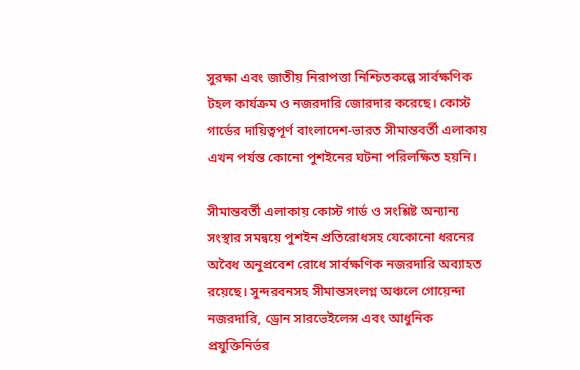সুরক্ষা এবং জাতীয় নিরাপত্তা নিশ্চিতকল্পে সার্বক্ষণিক টহল কার্যক্রম ও নজরদারি জোরদার করেছে। কোস্ট গার্ডের দায়িত্বপূর্ণ বাংলাদেশ-ভারত সীমান্তবর্তী এলাকায় এখন পর্যন্ত কোনো পুশইনের ঘটনা পরিলক্ষিত হয়নি।

সীমান্তবর্তী এলাকায় কোস্ট গার্ড ও সংশ্লিষ্ট অন্যান্য সংস্থার সমন্বয়ে পুশইন প্রতিরোধসহ যেকোনো ধরনের অবৈধ অনুপ্রবেশ রোধে সার্বক্ষণিক নজরদারি অব্যাহত রয়েছে। সুন্দরবনসহ সীমান্তসংলগ্ন অঞ্চলে গোয়েন্দা নজরদারি, ড্রোন সারভেইলেন্স এবং আধুনিক প্রযুক্তিনির্ভর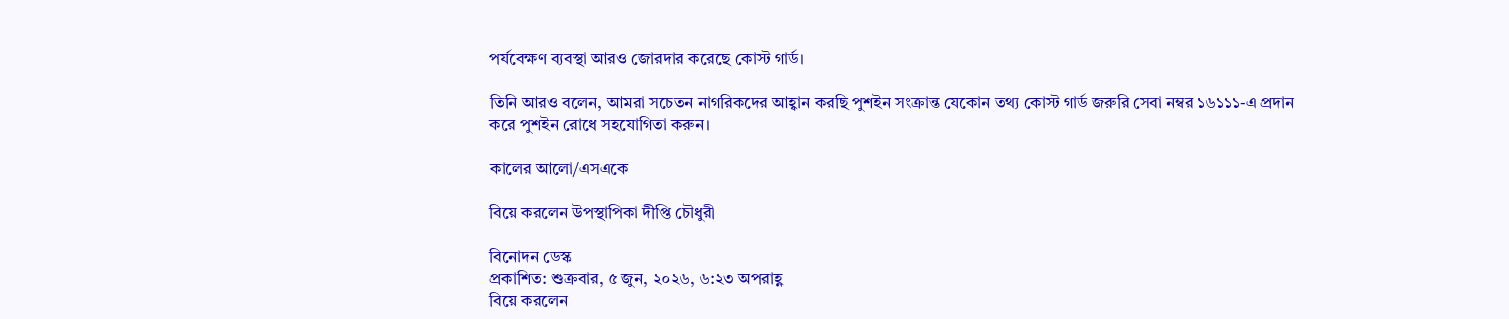পর্যবেক্ষণ ব্যবস্থা আরও জোরদার করেছে কোস্ট গার্ড।

তিনি আরও বলেন, আমরা সচেতন নাগরিকদের আহ্বান করছি পুশইন সংক্রান্ত যেকোন তথ্য কোস্ট গার্ড জরুরি সেবা নম্বর ১৬১১১-এ প্রদান করে পুশইন রোধে সহযোগিতা করুন।

কালের আলো/এসএকে

বিয়ে করলেন উপস্থাপিকা দীপ্তি চৌধুরী

বিনোদন ডেস্ক
প্রকাশিত: শুক্রবার, ৫ জুন, ২০২৬, ৬:২৩ অপরাহ্ণ
বিয়ে করলেন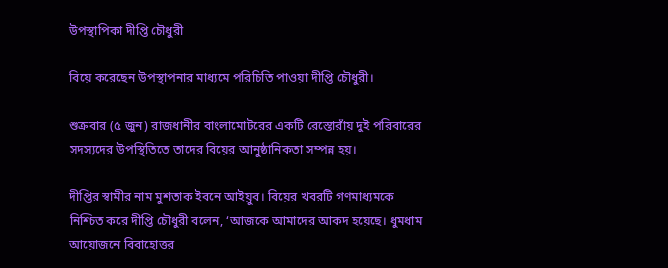উপস্থাপিকা দীপ্তি চৌধুরী

বিয়ে করেছেন উপস্থাপনার মাধ্যমে পরিচিতি পাওয়া দীপ্তি চৌধুরী।

শুক্রবার (৫ জুন) রাজধানীর বাংলামোটরের একটি রেস্তোরাঁয় দুই পরিবারের সদস্যদের উপস্থিতিতে তাদের বিয়ের আনুষ্ঠানিকতা সম্পন্ন হয়।

দীপ্তির স্বামীর নাম মুশতাক ইবনে আইয়ুব। বিয়ের খবরটি গণমাধ্যমকে নিশ্চিত করে দীপ্তি চৌধুরী বলেন, ‘আজকে আমাদের আকদ হয়েছে। ধুমধাম আয়োজনে বিবাহোত্তর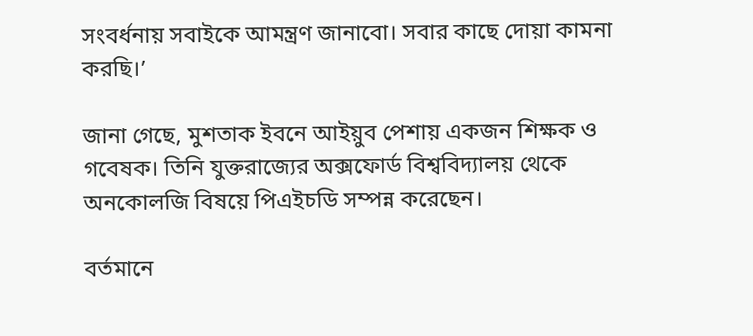সংবর্ধনায় সবাইকে আমন্ত্রণ জানাবো। সবার কাছে দোয়া কামনা করছি।’

জানা গেছে, মুশতাক ইবনে আইয়ুব পেশায় একজন শিক্ষক ও গবেষক। তিনি যুক্তরাজ্যের অক্সফোর্ড বিশ্ববিদ্যালয় থেকে অনকোলজি বিষয়ে পিএইচডি সম্পন্ন করেছেন।

বর্তমানে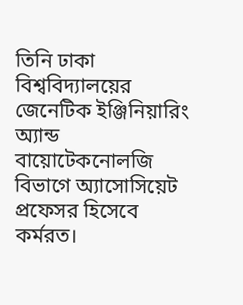তিনি ঢাকা বিশ্ববিদ্যালয়ের জেনেটিক ইঞ্জিনিয়ারিং অ্যান্ড বায়োটেকনোলজি বিভাগে অ্যাসোসিয়েট প্রফেসর হিসেবে কর্মরত।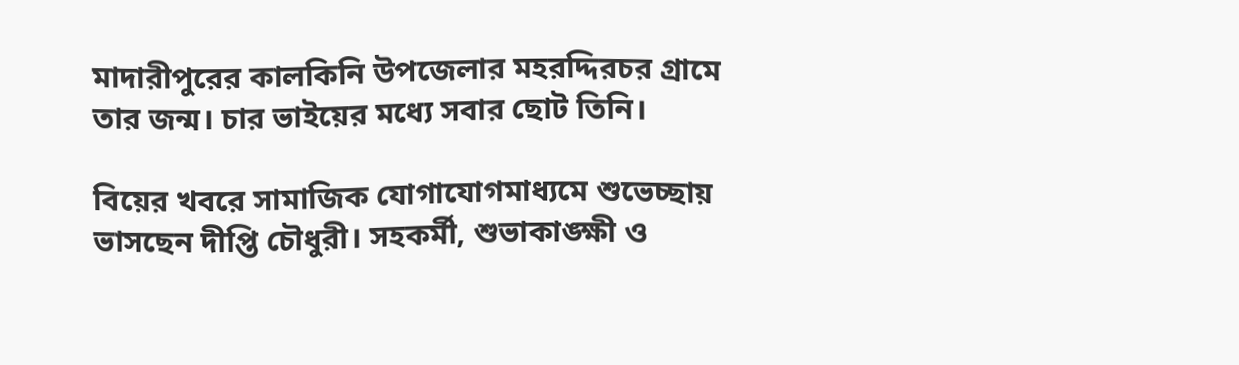মাদারীপুরের কালকিনি উপজেলার মহরদ্দিরচর গ্রামে তার জন্ম। চার ভাইয়ের মধ্যে সবার ছোট তিনি।

বিয়ের খবরে সামাজিক যোগাযোগমাধ্যমে শুভেচ্ছায় ভাসছেন দীপ্তি চৌধুরী। সহকর্মী, শুভাকাঙ্ক্ষী ও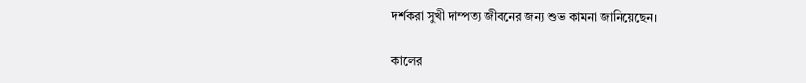দর্শকরা সুখী দাম্পত্য জীবনের জন্য শুভ কামনা জানিয়েছেন।

কালের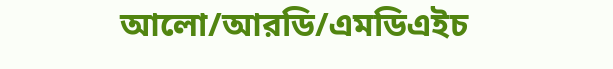আলো/আরডি/এমডিএইচ